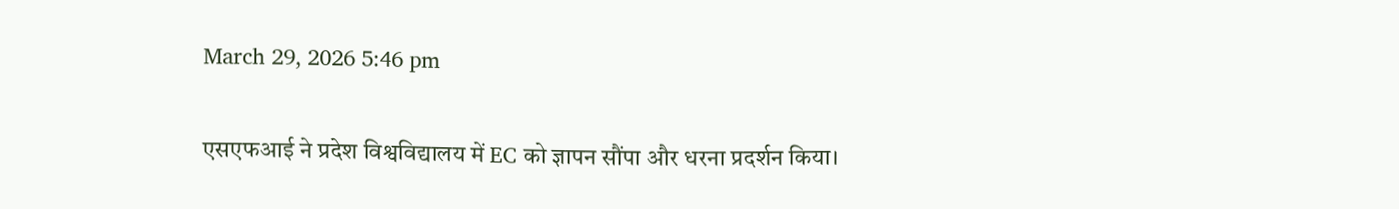March 29, 2026 5:46 pm

एसएफआई ने प्रदेश विश्वविद्यालय में EC को ज्ञापन सौंपा और धरना प्रदर्शन किया।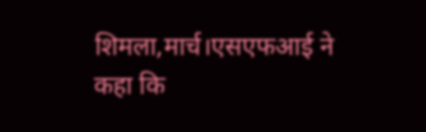शिमला,मार्च।एसएफआई ने कहा कि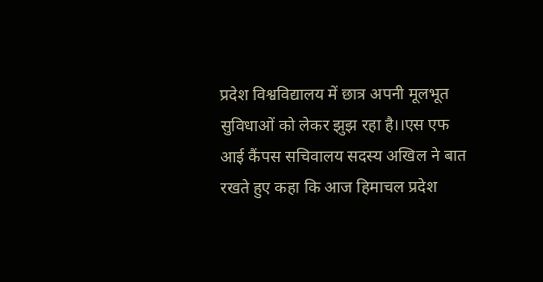प्रदेश विश्वविद्यालय में छात्र अपनी मूलभूत सुविधाओं को लेकर झुझ रहा है।।एस एफ आई कैंपस सचिवालय सदस्य अखिल ने बात रखते हुए कहा कि आज हिमाचल प्रदेश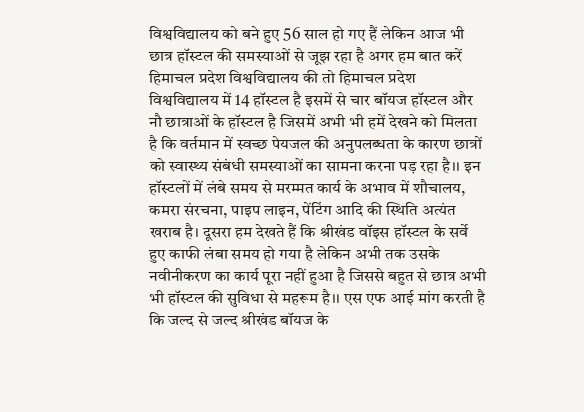विश्वविद्यालय को बने हुए 56 साल हो गए हैं लेकिन आज भी छात्र हॉस्टल की समस्याओं से जूझ रहा है अगर हम बात करें हिमाचल प्रदेश विश्वविद्यालय की तो हिमाचल प्रदेश विश्वविद्यालय में 14 हॉस्टल है इसमें से चार बॉयज हॉस्टल और नौ छात्राओं के हॉस्टल है जिसमें अभी भी हमें देखने को मिलता है कि वर्तमान में स्वच्छ पेयजल की अनुपलब्धता के कारण छात्रों को स्वास्थ्य संबंधी समस्याओं का सामना करना पड़ रहा है।। इन हॉस्टलों में लंबे समय से मरम्मत कार्य के अभाव में शौचालय, कमरा संरचना, पाइप लाइन, पेंटिंग आदि की स्थिति अत्यंत खराब है। दूसरा हम देखते हैं कि श्रीखंड वॉइस हॉस्टल के सर्वे हुए काफी लंबा समय हो गया है लेकिन अभी तक उसके नवीनीकरण का कार्य पूरा नहीं हुआ है जिससे बहुत से छात्र अभी भी हॉस्टल की सुविधा से महरूम है।। एस एफ आई मांग करती है कि जल्द से जल्द श्रीखंड बॉयज के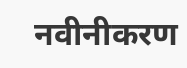नवीनीकरण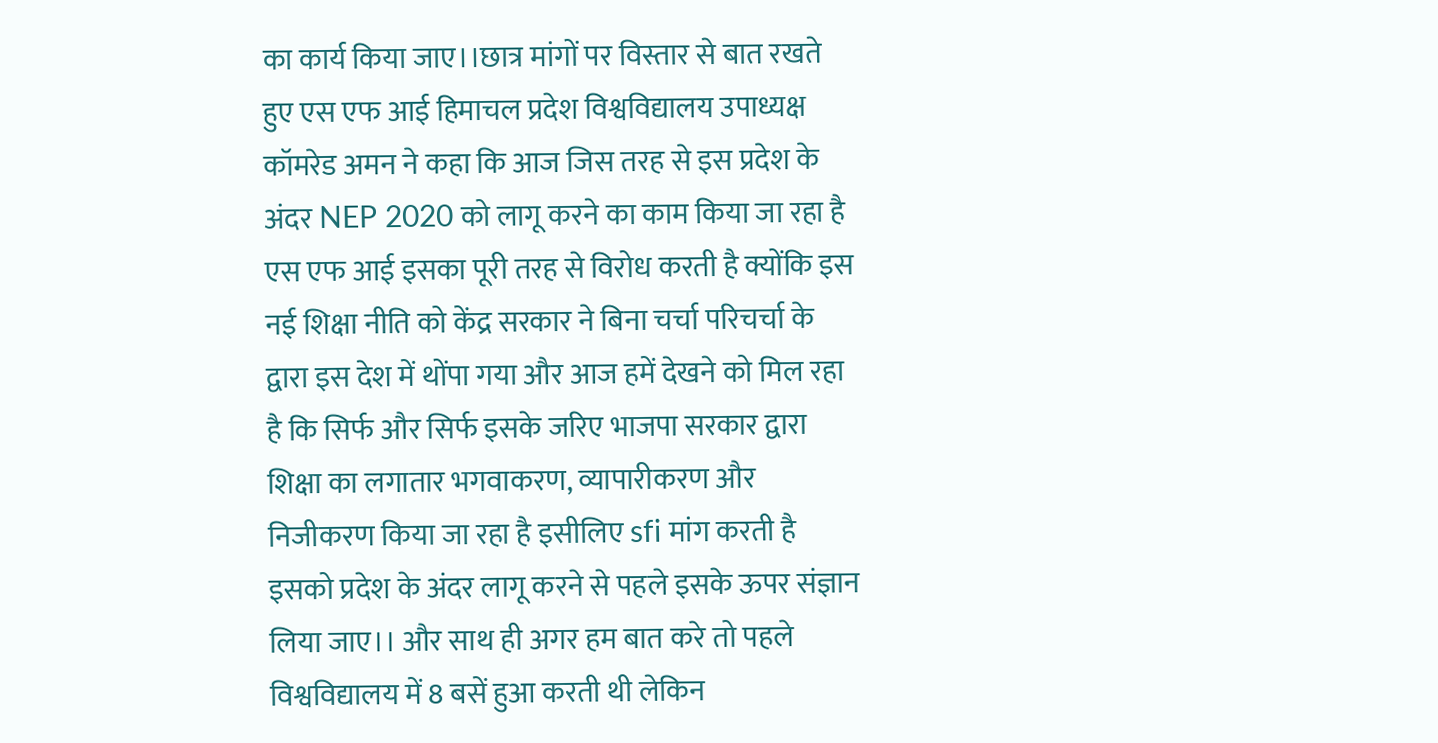का कार्य किया जाए।।छात्र मांगों पर विस्तार से बात रखते हुए एस एफ आई हिमाचल प्रदेश विश्वविद्यालय उपाध्यक्ष कॉमरेड अमन ने कहा कि आज जिस तरह से इस प्रदेश के अंदर NEP 2020 को लागू करने का काम किया जा रहा है एस एफ आई इसका पूरी तरह से विरोध करती है क्योंकि इस नई शिक्षा नीति को केंद्र सरकार ने बिना चर्चा परिचर्चा के द्वारा इस देश में थोंपा गया और आज हमें देखने को मिल रहा है कि सिर्फ और सिर्फ इसके जरिए भाजपा सरकार द्वारा शिक्षा का लगातार भगवाकरण, व्यापारीकरण और निजीकरण किया जा रहा है इसीलिए sfi मांग करती है इसको प्रदेश के अंदर लागू करने से पहले इसके ऊपर संज्ञान लिया जाए।। और साथ ही अगर हम बात करे तो पहले विश्वविद्यालय में 8 बसें हुआ करती थी लेकिन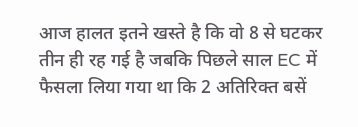आज हालत इतने खस्ते है कि वो 8 से घटकर तीन ही रह गई है जबकि पिछले साल EC में फैसला लिया गया था कि 2 अतिरिक्त बसें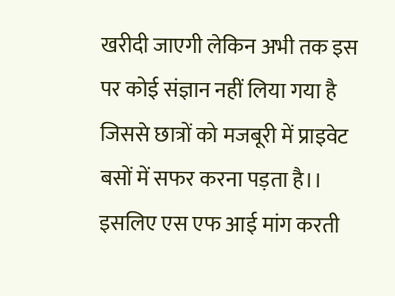खरीदी जाएगी लेकिन अभी तक इस पर कोई संज्ञान नहीं लिया गया है जिससे छात्रों को मजबूरी में प्राइवेट बसों में सफर करना पड़ता है।। इसलिए एस एफ आई मांग करती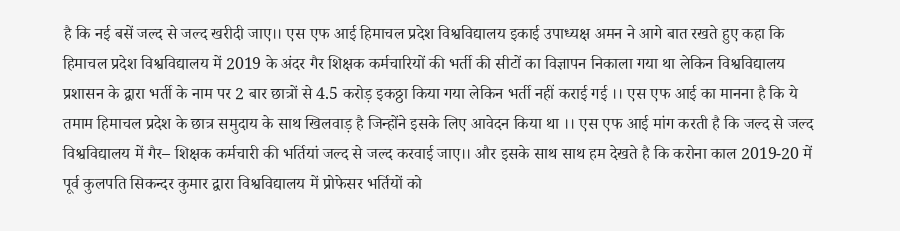है कि नई बसें जल्द से जल्द खरीदी जाए।। एस एफ आई हिमाचल प्रदेश विश्वविद्यालय इकाई उपाध्यक्ष अमन ने आगे बात रखते हुए कहा कि हिमाचल प्रदेश विश्वविद्यालय में 2019 के अंदर गैर शिक्षक कर्मचारियों की भर्ती की सीटों का विज्ञापन निकाला गया था लेकिन विश्वविद्यालय प्रशासन के द्वारा भर्ती के नाम पर 2 बार छात्रों से 4.5 करोड़ इकठ्ठा किया गया लेकिन भर्ती नहीं कराई गई ।। एस एफ आई का मानना है कि ये तमाम हिमाचल प्रदेश के छात्र समुदाय के साथ खिलवाड़ है जिन्होंने इसके लिए आवेदन किया था ।। एस एफ आई मांग करती है कि जल्द से जल्द विश्वविद्यालय में गैर– शिक्षक कर्मचारी की भर्तियां जल्द से जल्द करवाई जाए।। और इसके साथ साथ हम देखते है कि करोना काल 2019-20 में पूर्व कुलपति सिकन्दर कुमार द्वारा विश्वविद्यालय में प्रोफेसर भर्तियों को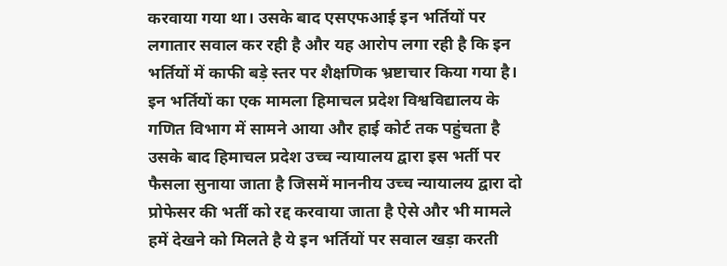करवाया गया था। उसके बाद एसएफआई इन भर्तियों पर लगातार सवाल कर रही है और यह आरोप लगा रही है कि इन भर्तियों में काफी बड़े स्तर पर शैक्षणिक भ्रष्टाचार किया गया है। इन भर्तियों का एक मामला हिमाचल प्रदेश विश्वविद्यालय के गणित विभाग में सामने आया और हाई कोर्ट तक पहुंचता है उसके बाद हिमाचल प्रदेश उच्च न्यायालय द्वारा इस भर्ती पर फैसला सुनाया जाता है जिसमें माननीय उच्च न्यायालय द्वारा दो प्रोफेसर की भर्ती को रद्द करवाया जाता है ऐसे और भी मामले हमें देखने को मिलते है ये इन भर्तियों पर सवाल खड़ा करती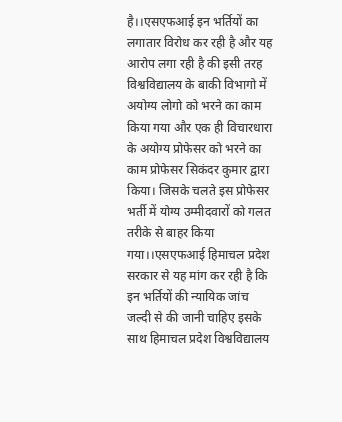है।।एसएफआई इन भर्तियों का लगातार विरोध कर रही है और यह आरोप लगा रही है की इसी तरह विश्वविद्यालय के बाकी विभागो में अयोग्य लोगो को भरने का काम किया गया और एक ही विचारधारा के अयोग्य प्रोफेसर को भरने का काम प्रोफेसर सिकंदर कुमार द्वारा किया। जिसके चलते इस प्रोफेसर भर्ती में योग्य उम्मीदवारों को गलत तरीके से बाहर किया गया।।एसएफआई हिमाचल प्रदेश सरकार से यह मांग कर रही है कि इन भर्तियों की न्यायिक जांच जल्दी से की जानी चाहिए इसके साथ हिमाचल प्रदेश विश्वविद्यालय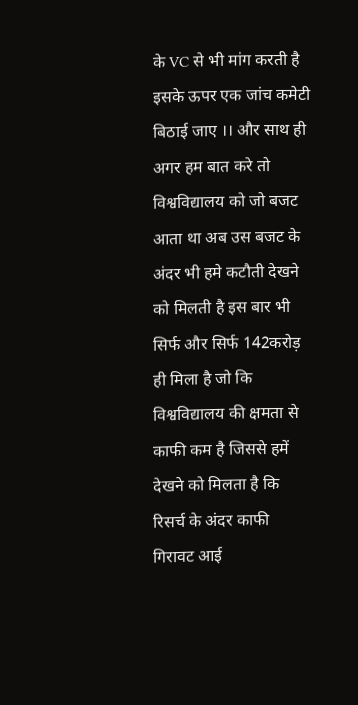के VC से भी मांग करती है इसके ऊपर एक जांच कमेटी बिठाई जाए ।। और साथ ही अगर हम बात करे तो विश्वविद्यालय को जो बजट आता था अब उस बजट के अंदर भी हमे कटौती देखने को मिलती है इस बार भी सिर्फ और सिर्फ 142करोड़ ही मिला है जो कि विश्वविद्यालय की क्षमता से काफी कम है जिससे हमें देखने को मिलता है कि रिसर्च के अंदर काफी गिरावट आई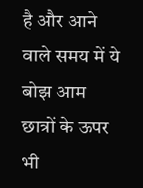है और आने वाले समय में ये बोझ आम छात्रों के ऊपर भी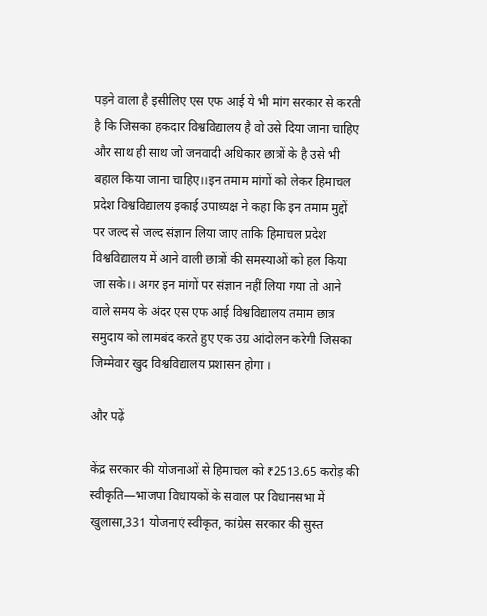पड़ने वाला है इसीलिए एस एफ आई ये भी मांग सरकार से करती है कि जिसका हकदार विश्वविद्यालय है वो उसे दिया जाना चाहिए और साथ ही साथ जो जनवादी अधिकार छात्रों के है उसे भी बहाल किया जाना चाहिए।।इन तमाम मांगों को लेकर हिमाचल प्रदेश विश्वविद्यालय इकाई उपाध्यक्ष ने कहा कि इन तमाम मुद्दों पर जल्द से जल्द संज्ञान लिया जाए ताकि हिमाचल प्रदेश विश्वविद्यालय में आने वाली छात्रों की समस्याओं को हल किया जा सके।। अगर इन मांगों पर संज्ञान नहीं लिया गया तो आने वाले समय के अंदर एस एफ आई विश्वविद्यालय तमाम छात्र समुदाय को लामबंद करते हुए एक उग्र आंदोलन करेगी जिसका जिम्मेवार खुद विश्वविद्यालय प्रशासन होगा ।

और पढ़ें

केंद्र सरकार की योजनाओं से हिमाचल को ₹2513.65 करोड़ की स्वीकृति—भाजपा विधायकों के सवाल पर विधानसभा में खुलासा,331 योजनाएं स्वीकृत, कांग्रेस सरकार की सुस्त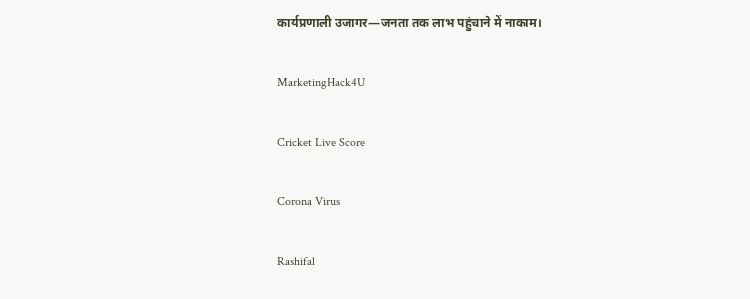कार्यप्रणाली उजागर—जनता तक लाभ पहुंचाने में नाकाम।

MarketingHack4U

Cricket Live Score

Corona Virus

Rashifal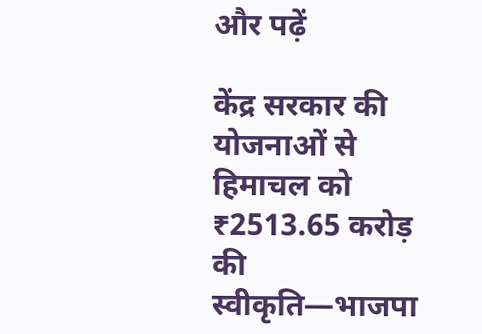और पढ़ें

केंद्र सरकार की योजनाओं से हिमाचल को ₹2513.65 करोड़ की स्वीकृति—भाजपा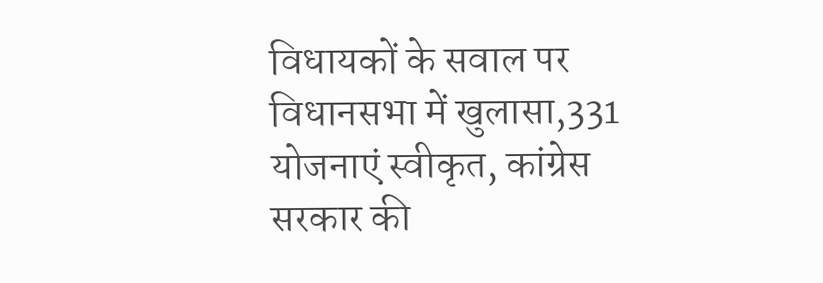विधायकों के सवाल पर विधानसभा में खुलासा,331 योजनाएं स्वीकृत, कांग्रेस सरकार की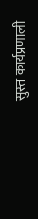सुस्त कार्यप्रणाली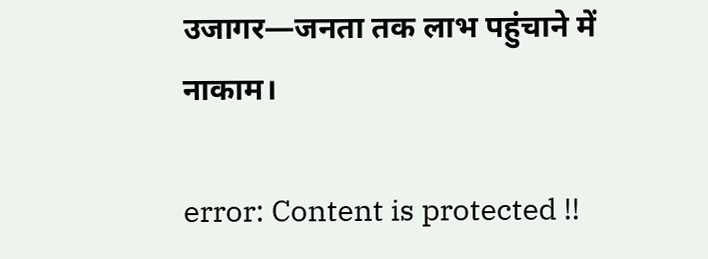उजागर—जनता तक लाभ पहुंचाने में नाकाम।

error: Content is protected !!